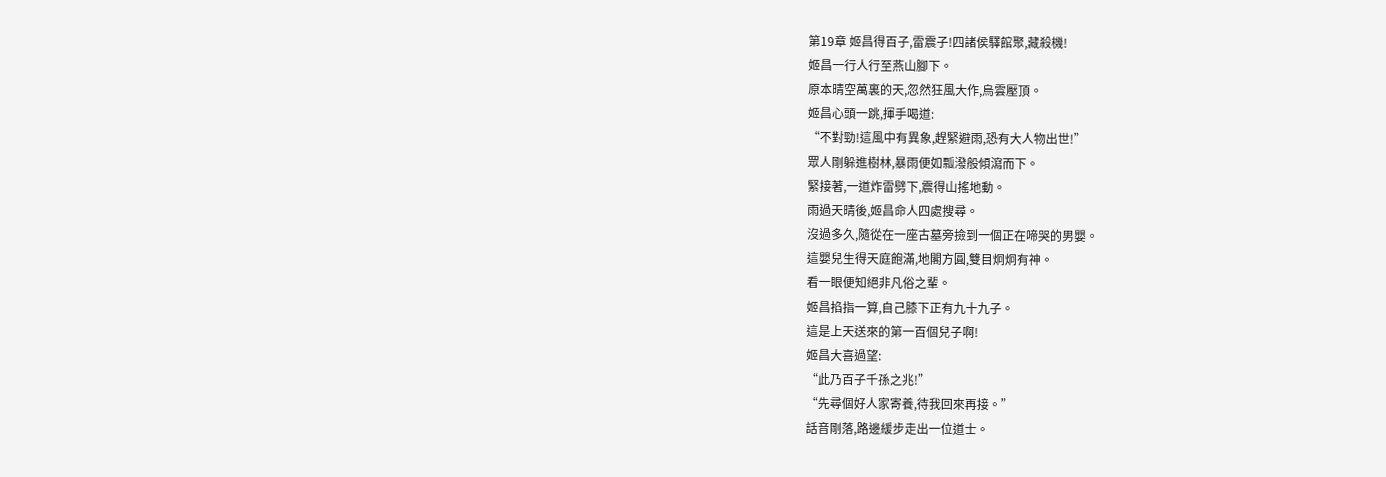第19章 姬昌得百子,雷震子!四諸侯驛館聚,藏殺機!
姬昌一行人行至燕山腳下。
原本晴空萬裏的天,忽然狂風大作,烏雲壓頂。
姬昌心頭一跳,揮手喝道:
“不對勁!這風中有異象,趕緊避雨,恐有大人物出世!”
眾人剛躲進樹林,暴雨便如瓢潑般傾瀉而下。
緊接著,一道炸雷劈下,震得山搖地動。
雨過天晴後,姬昌命人四處搜尋。
沒過多久,隨從在一座古墓旁撿到一個正在啼哭的男嬰。
這嬰兒生得天庭飽滿,地閣方圓,雙目炯炯有神。
看一眼便知絕非凡俗之輩。
姬昌掐指一算,自己膝下正有九十九子。
這是上天送來的第一百個兒子啊!
姬昌大喜過望:
“此乃百子千孫之兆!”
“先尋個好人家寄養,待我回來再接。”
話音剛落,路邊緩步走出一位道士。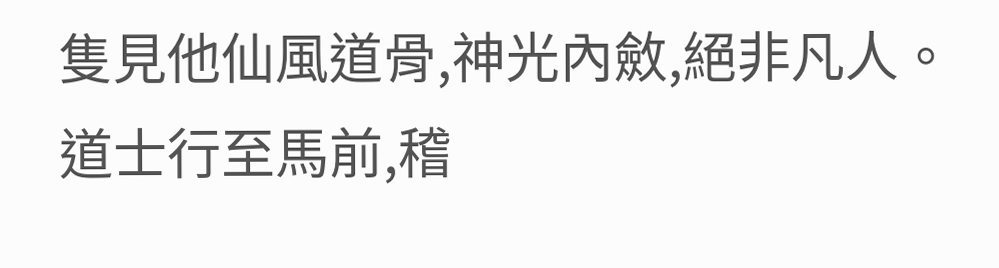隻見他仙風道骨,神光內斂,絕非凡人。
道士行至馬前,稽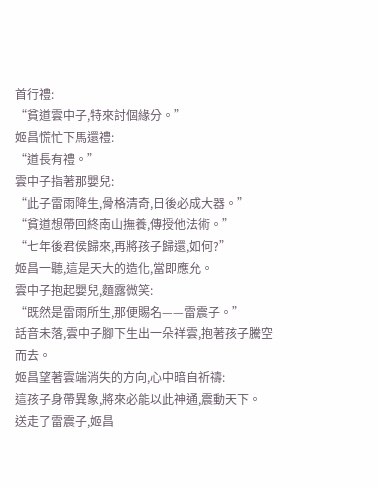首行禮:
“貧道雲中子,特來討個緣分。”
姬昌慌忙下馬還禮:
“道長有禮。”
雲中子指著那嬰兒:
“此子雷雨降生,骨格清奇,日後必成大器。”
“貧道想帶回終南山撫養,傳授他法術。”
“七年後君侯歸來,再將孩子歸還,如何?”
姬昌一聽,這是天大的造化,當即應允。
雲中子抱起嬰兒,麵露微笑:
“既然是雷雨所生,那便賜名——雷震子。”
話音未落,雲中子腳下生出一朵祥雲,抱著孩子騰空而去。
姬昌望著雲端消失的方向,心中暗自祈禱:
這孩子身帶異象,將來必能以此神通,震動天下。
送走了雷震子,姬昌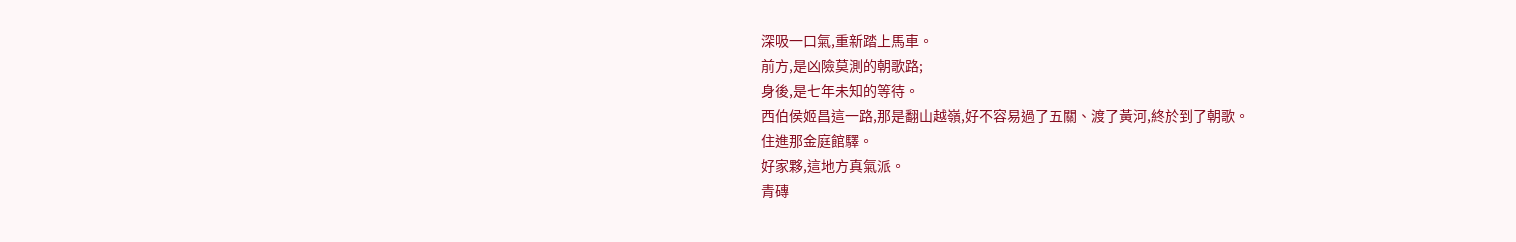深吸一口氣,重新踏上馬車。
前方,是凶險莫測的朝歌路;
身後,是七年未知的等待。
西伯侯姬昌這一路,那是翻山越嶺,好不容易過了五關、渡了黃河,終於到了朝歌。
住進那金庭館驛。
好家夥,這地方真氣派。
青磚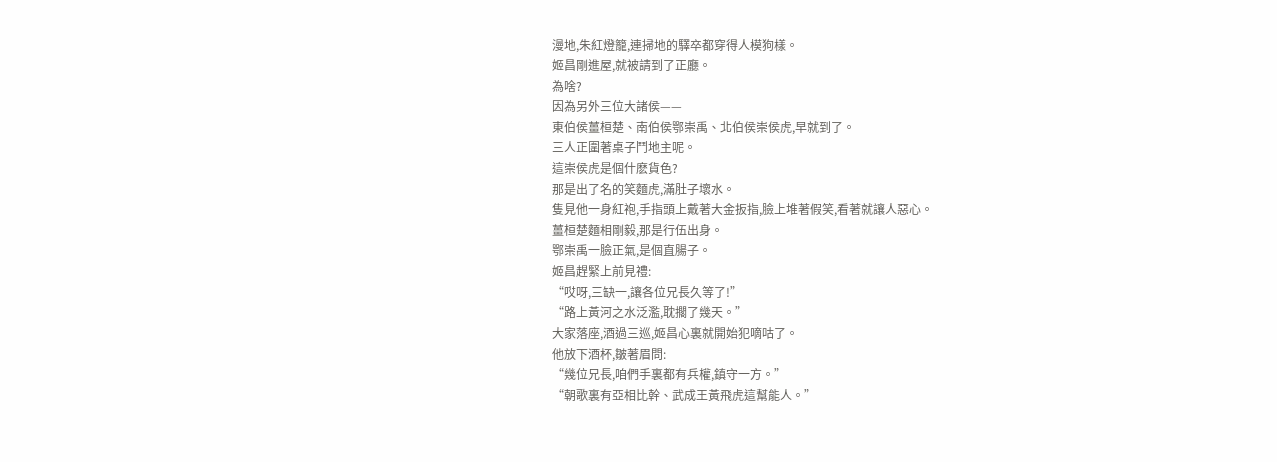漫地,朱紅燈籠,連掃地的驛卒都穿得人模狗樣。
姬昌剛進屋,就被請到了正廳。
為啥?
因為另外三位大諸侯——
東伯侯薑桓楚、南伯侯鄂崇禹、北伯侯崇侯虎,早就到了。
三人正圍著桌子鬥地主呢。
這崇侯虎是個什麽貨色?
那是出了名的笑麵虎,滿肚子壞水。
隻見他一身紅袍,手指頭上戴著大金扳指,臉上堆著假笑,看著就讓人惡心。
薑桓楚麵相剛毅,那是行伍出身。
鄂崇禹一臉正氣,是個直腸子。
姬昌趕緊上前見禮:
“哎呀,三缺一,讓各位兄長久等了!”
“路上黃河之水泛濫,耽擱了幾天。”
大家落座,酒過三巡,姬昌心裏就開始犯嘀咕了。
他放下酒杯,皺著眉問:
“幾位兄長,咱們手裏都有兵權,鎮守一方。”
“朝歌裏有亞相比幹、武成王黃飛虎這幫能人。”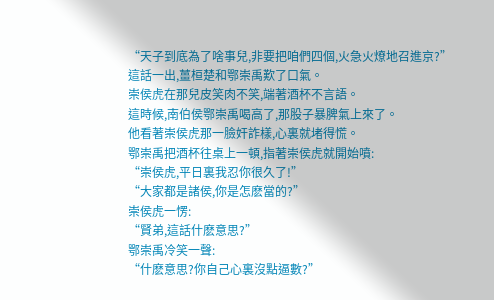“天子到底為了啥事兒,非要把咱們四個,火急火燎地召進京?”
這話一出,薑桓楚和鄂崇禹歎了口氣。
崇侯虎在那兒皮笑肉不笑,端著酒杯不言語。
這時候,南伯侯鄂崇禹喝高了,那股子暴脾氣上來了。
他看著崇侯虎那一臉奸詐樣,心裏就堵得慌。
鄂崇禹把酒杯往桌上一頓,指著崇侯虎就開始噴:
“崇侯虎,平日裏我忍你很久了!”
“大家都是諸侯,你是怎麽當的?”
崇侯虎一愣:
“賢弟,這話什麽意思?”
鄂崇禹冷笑一聲:
“什麽意思?你自己心裏沒點逼數?”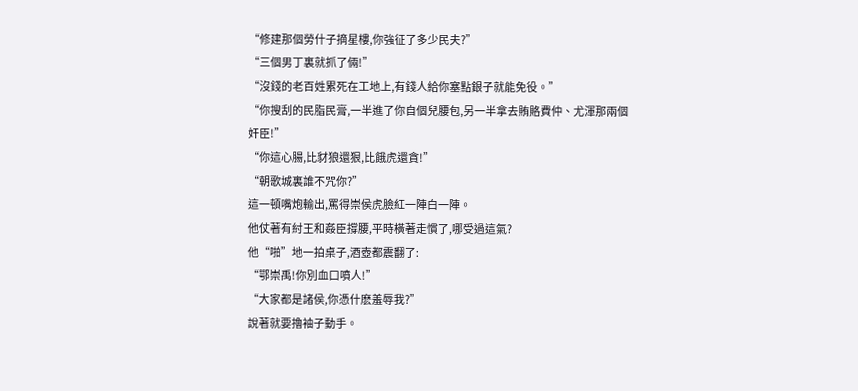“修建那個勞什子摘星樓,你強征了多少民夫?”
“三個男丁裏就抓了倆!”
“沒錢的老百姓累死在工地上,有錢人給你塞點銀子就能免役。”
“你搜刮的民脂民膏,一半進了你自個兒腰包,另一半拿去賄賂費仲、尤渾那兩個奸臣!”
“你這心腸,比豺狼還狠,比餓虎還貪!”
“朝歌城裏誰不咒你?”
這一頓嘴炮輸出,罵得崇侯虎臉紅一陣白一陣。
他仗著有紂王和姦臣撐腰,平時橫著走慣了,哪受過這氣?
他“啪”地一拍桌子,酒壺都震翻了:
“鄂崇禹!你別血口噴人!”
“大家都是諸侯,你憑什麽羞辱我?”
說著就要擼袖子動手。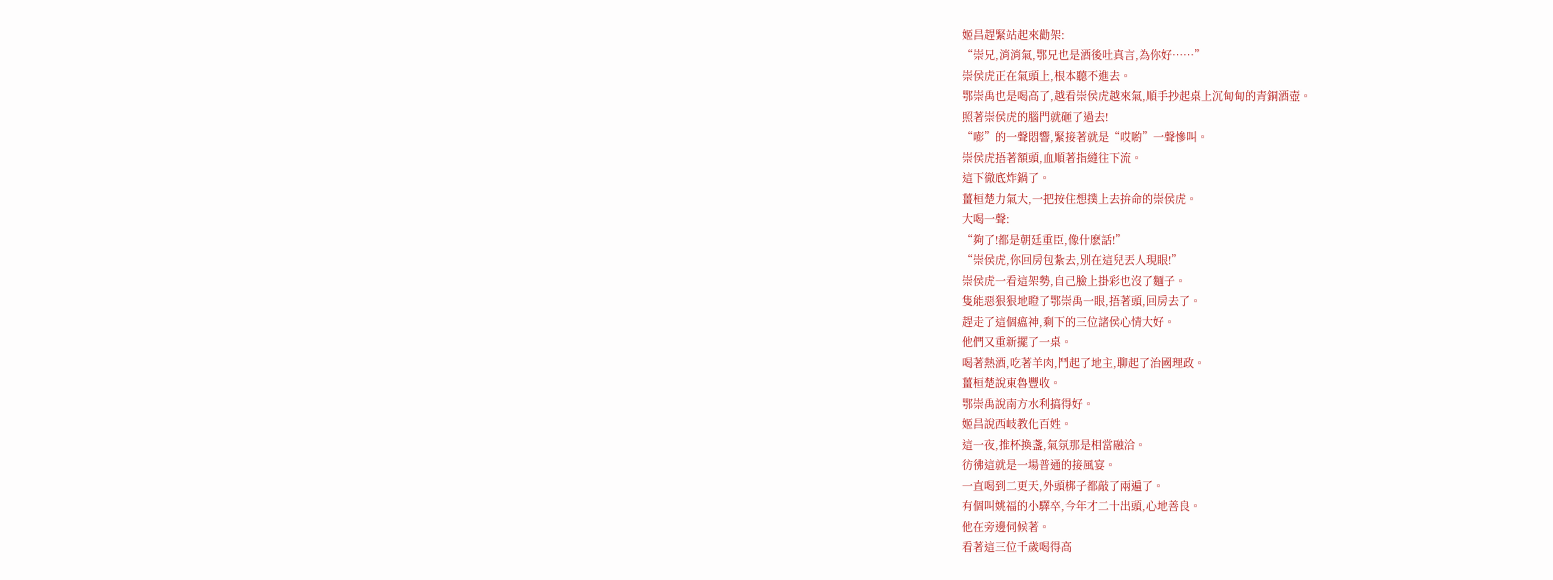姬昌趕緊站起來勸架:
“崇兄,消消氣,鄂兄也是酒後吐真言,為你好……”
崇侯虎正在氣頭上,根本聽不進去。
鄂崇禹也是喝高了,越看崇侯虎越來氣,順手抄起桌上沉甸甸的青銅酒壺。
照著崇侯虎的腦門就砸了過去!
“嘭”的一聲悶響,緊接著就是“哎喲”一聲慘叫。
崇侯虎捂著額頭,血順著指縫往下流。
這下徹底炸鍋了。
薑桓楚力氣大,一把按住想撲上去拚命的崇侯虎。
大喝一聲:
“夠了!都是朝廷重臣,像什麽話!”
“崇侯虎,你回房包紮去,別在這兒丟人現眼!”
崇侯虎一看這架勢,自己臉上掛彩也沒了麵子。
隻能惡狠狠地瞪了鄂崇禹一眼,捂著頭,回房去了。
趕走了這個瘟神,剩下的三位諸侯心情大好。
他們又重新擺了一桌。
喝著熱酒,吃著羊肉,鬥起了地主,聊起了治國理政。
薑桓楚說東魯豐收。
鄂崇禹說南方水利搞得好。
姬昌說西岐教化百姓。
這一夜,推杯換盞,氣氛那是相當融洽。
彷彿這就是一場普通的接風宴。
一直喝到二更天,外頭梆子都敲了兩遍了。
有個叫姚福的小驛卒,今年才二十出頭,心地善良。
他在旁邊伺候著。
看著這三位千歲喝得高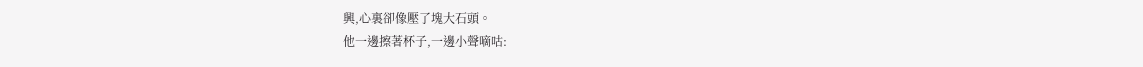興,心裏卻像壓了塊大石頭。
他一邊擦著杯子,一邊小聲嘀咕: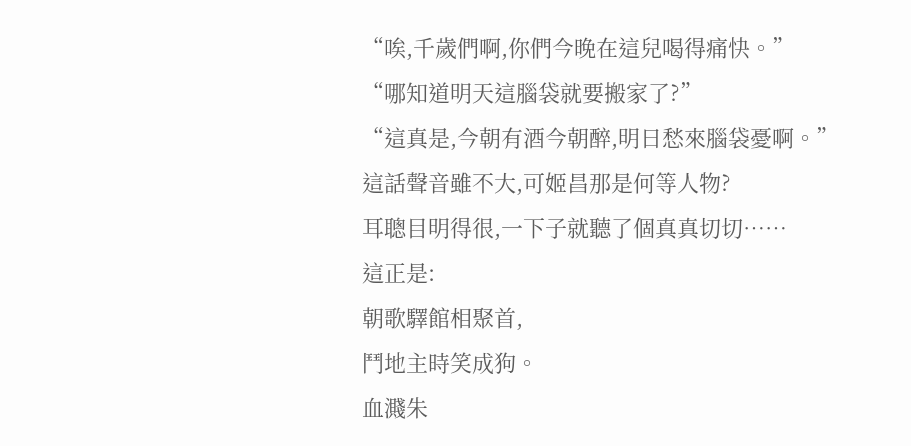“唉,千歲們啊,你們今晚在這兒喝得痛快。”
“哪知道明天這腦袋就要搬家了?”
“這真是,今朝有酒今朝醉,明日愁來腦袋憂啊。”
這話聲音雖不大,可姬昌那是何等人物?
耳聰目明得很,一下子就聽了個真真切切……
這正是:
朝歌驛館相聚首,
鬥地主時笑成狗。
血濺朱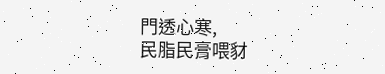門透心寒,
民脂民膏喂豺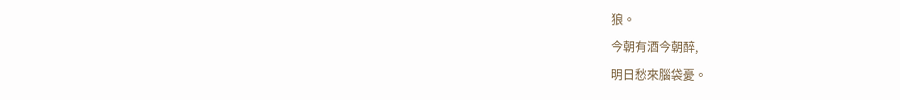狼。
今朝有酒今朝醉,
明日愁來腦袋憂。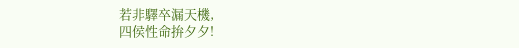若非驛卒漏天機,
四侯性命拚夕夕!